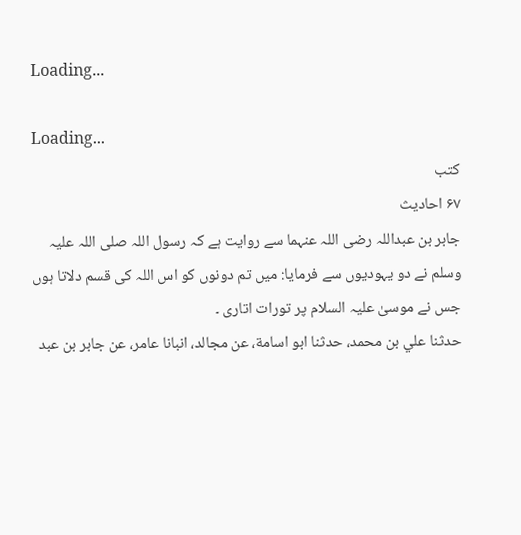Loading...

Loading...
کتب
۶۷ احادیث
جابر بن عبداللہ رضی اللہ عنہما سے روایت ہے کہ رسول اللہ صلی اللہ علیہ وسلم نے دو یہودیوں سے فرمایا: میں تم دونوں کو اس اللہ کی قسم دلاتا ہوں جس نے موسیٰ علیہ السلام پر تورات اتاری ۔
حدثنا علي بن محمد، حدثنا ابو اسامة، عن مجالد، انبانا عامر، عن جابر بن عبد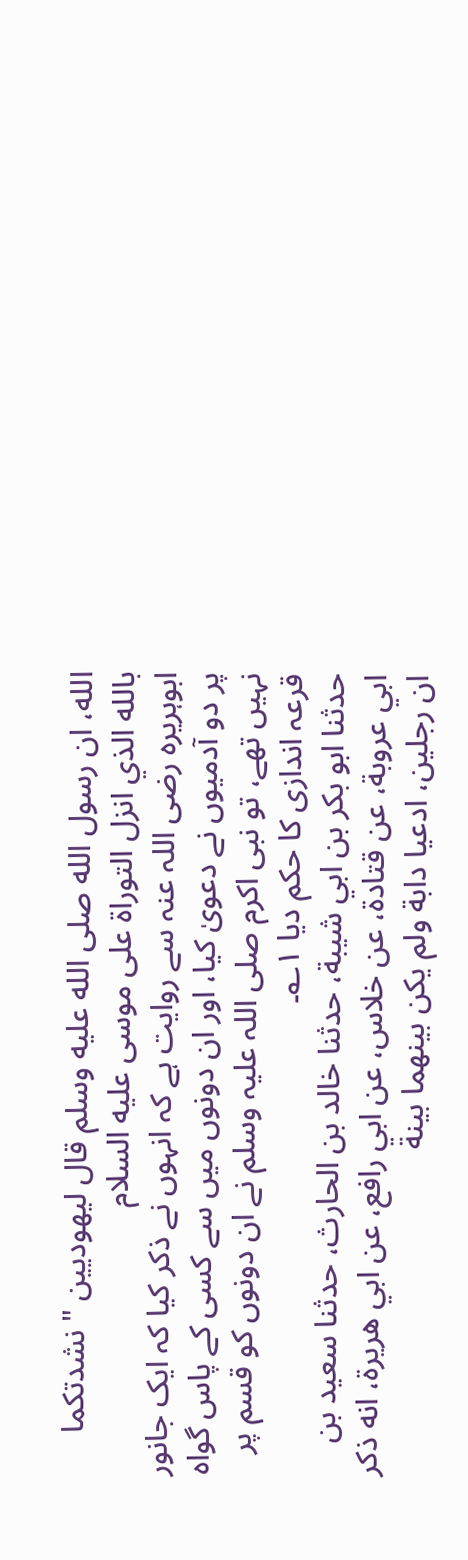الله، ان رسول الله صلى الله عليه وسلم قال ليهوديين " نشدتكما بالله الذي انزل التوراة على موسى عليه السلام
ابوہریرہ رضی اللہ عنہ سے روایت ہے کہ انہوں نے ذکر کیا کہ ایک جانور پر دو آدمیوں نے دعویٰ کیا، اور ان دونوں میں سے کسی کے پاس گواہ نہیں تھے، تو نبی اکرم صلی اللہ علیہ وسلم نے ان دونوں کو قسم پر قرعہ اندازی کا حکم دیا ۱؎۔
حدثنا ابو بكر بن ابي شيبة، حدثنا خالد بن الحارث، حدثنا سعيد بن ابي عروبة، عن قتادة، عن خلاس، عن ابي رافع، عن ابي هريرة، انه ذكر ان رجلين، ادعيا دابة ولم يكن بينهما بينة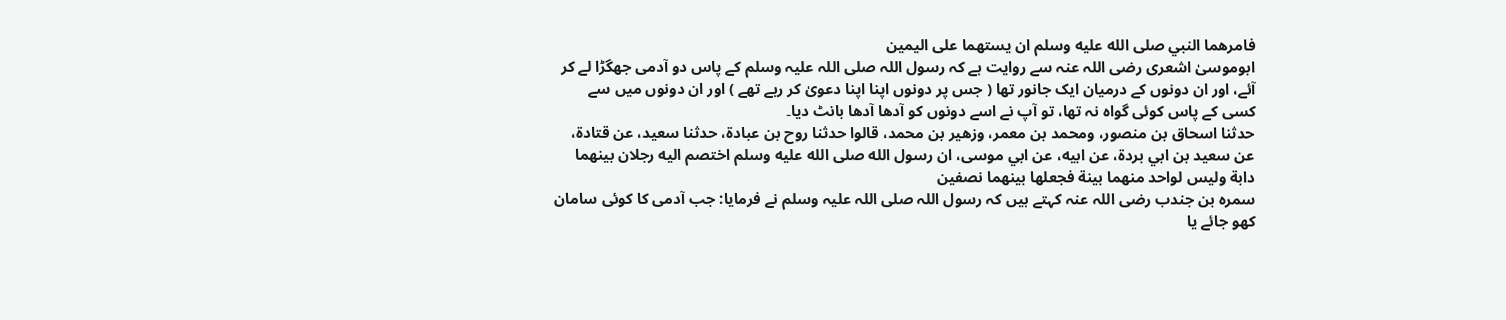فامرهما النبي صلى الله عليه وسلم ان يستهما على اليمين
ابوموسیٰ اشعری رضی اللہ عنہ سے روایت ہے کہ رسول اللہ صلی اللہ علیہ وسلم کے پاس دو آدمی جھگڑا لے کر آئے، اور ان دونوں کے درمیان ایک جانور تھا ( جس پر دونوں اپنا اپنا دعویٰ کر رہے تھے ) اور ان دونوں میں سے کسی کے پاس کوئی گواہ نہ تھا، تو آپ نے اسے دونوں کو آدھا آدھا بانٹ دیا۔
حدثنا اسحاق بن منصور، ومحمد بن معمر، وزهير بن محمد، قالوا حدثنا روح بن عبادة، حدثنا سعيد، عن قتادة، عن سعيد بن ابي بردة، عن ابيه، عن ابي موسى، ان رسول الله صلى الله عليه وسلم اختصم اليه رجلان بينهما دابة وليس لواحد منهما بينة فجعلها بينهما نصفين
سمرہ بن جندب رضی اللہ عنہ کہتے ہیں کہ رسول اللہ صلی اللہ علیہ وسلم نے فرمایا: جب آدمی کا کوئی سامان کھو جائے یا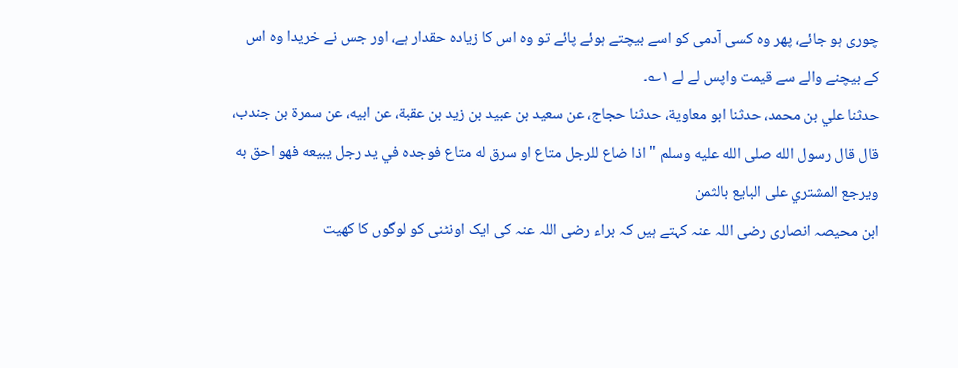چوری ہو جائے، پھر وہ کسی آدمی کو اسے بیچتے ہوئے پائے تو وہ اس کا زیادہ حقدار ہے، اور جس نے خریدا وہ اس کے بیچنے والے سے قیمت واپس لے لے ۱؎۔
حدثنا علي بن محمد، حدثنا ابو معاوية، حدثنا حجاج، عن سعيد بن عبيد بن زيد بن عقبة، عن ابيه، عن سمرة بن جندب، قال قال رسول الله صلى الله عليه وسلم " اذا ضاع للرجل متاع او سرق له متاع فوجده في يد رجل يبيعه فهو احق به ويرجع المشتري على البايع بالثمن
ابن محیصہ انصاری رضی اللہ عنہ کہتے ہیں کہ براء رضی اللہ عنہ کی ایک اونٹنی کو لوگوں کا کھیت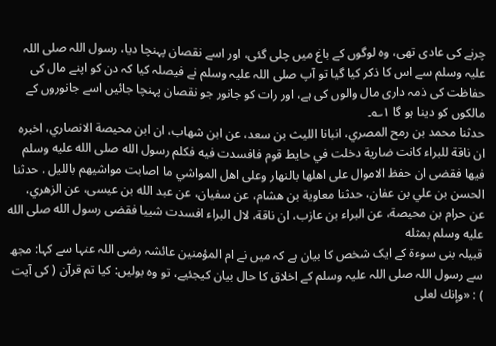چرنے کی عادی تھی، وہ لوگوں کے باغ میں چلی گئی، اور اسے نقصان پہنچا دیا، رسول اللہ صلی اللہ علیہ وسلم سے اس کا ذکر کیا گیا تو آپ صلی اللہ علیہ وسلم نے فیصلہ کیا کہ دن کو اپنے مال کی حفاظت کی ذمہ داری مال والوں کی ہے، اور رات کو جانور جو نقصان پہنچا جائیں اسے جانوروں کے مالکوں کو دینا ہو گا ۱؎۔
حدثنا محمد بن رمح المصري، انبانا الليث بن سعد، عن ابن شهاب، ان ابن محيصة الانصاري، اخبره ان ناقة للبراء كانت ضارية دخلت في حايط قوم فافسدت فيه فكلم رسول الله صلى الله عليه وسلم فيها فقضى ان حفظ الاموال على اهلها بالنهار وعلى اهل المواشي ما اصابت مواشيهم بالليل . حدثنا الحسن بن علي بن عفان، حدثنا معاوية بن هشام، عن سفيان، عن عبد الله بن عيسى، عن الزهري، عن حرام بن محيصة، عن البراء بن عازب، ان ناقة، لال البراء افسدت شييا فقضى رسول الله صلى الله عليه وسلم بمثله
قبیلہ بنی سوءۃ کے ایک شخص کا بیان ہے کہ میں نے ام المؤمنین عائشہ رضی اللہ عنہا سے کہا: مجھ سے رسول اللہ صلی اللہ علیہ وسلم کے اخلاق کا حال بیان کیجئیے، تو وہ بولیں: کیا تم قرآن ( کی آیت ) : «وإنك لعلى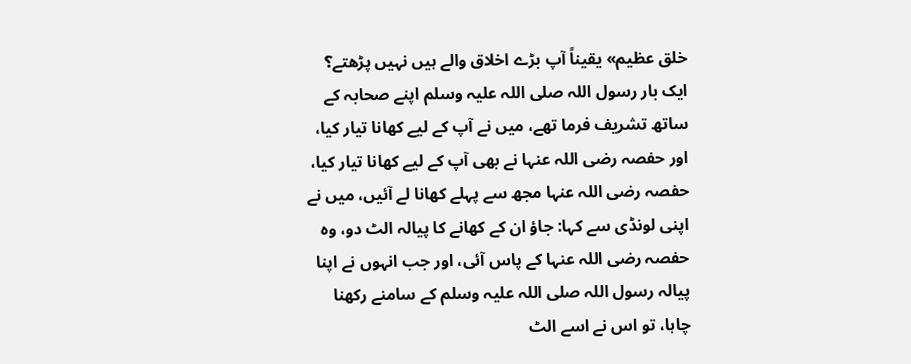خلق عظيم» یقیناً آپ بڑے اخلاق والے ہیں نہیں پڑھتے؟ ایک بار رسول اللہ صلی اللہ علیہ وسلم اپنے صحابہ کے ساتھ تشریف فرما تھے، میں نے آپ کے لیے کھانا تیار کیا، اور حفصہ رضی اللہ عنہا نے بھی آپ کے لیے کھانا تیار کیا، حفصہ رضی اللہ عنہا مجھ سے پہلے کھانا لے آئیں، میں نے اپنی لونڈی سے کہا: جاؤ ان کے کھانے کا پیالہ الٹ دو، وہ حفصہ رضی اللہ عنہا کے پاس آئی، اور جب انہوں نے اپنا پیالہ رسول اللہ صلی اللہ علیہ وسلم کے سامنے رکھنا چاہا، تو اس نے اسے الٹ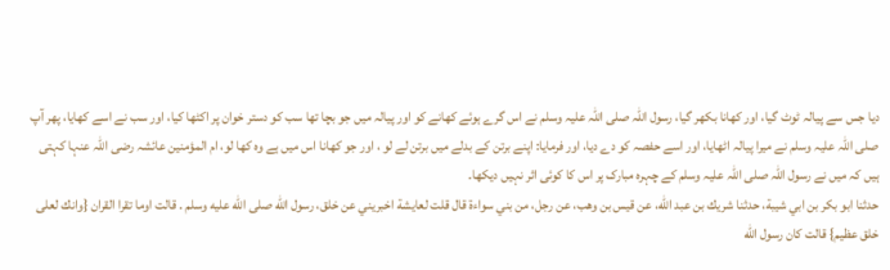دیا جس سے پیالہ ٹوٹ گیا، اور کھانا بکھر گیا، رسول اللہ صلی اللہ علیہ وسلم نے اس گرے ہوئے کھانے کو اور پیالہ میں جو بچا تھا سب کو دستر خوان پر اکٹھا کیا، اور سب نے اسے کھایا، پھر آپ صلی اللہ علیہ وسلم نے میرا پیالہ اٹھایا، اور اسے حفصہ کو دے دیا، اور فرمایا: اپنے برتن کے بدلے میں برتن لے لو ، اور جو کھانا اس میں ہے وہ کھا لو، ام المؤمنین عائشہ رضی اللہ عنہا کہتی ہیں کہ میں نے رسول اللہ صلی اللہ علیہ وسلم کے چہرہ مبارک پر اس کا کوئی اثر نہیں دیکھا۔
حدثنا ابو بكر بن ابي شيبة، حدثنا شريك بن عبد الله، عن قيس بن وهب، عن رجل، من بني سواءة قال قلت لعايشة اخبريني عن خلق، رسول الله صلى الله عليه وسلم . قالت اوما تقرا القران {وانك لعلى خلق عظيم} قالت كان رسول الله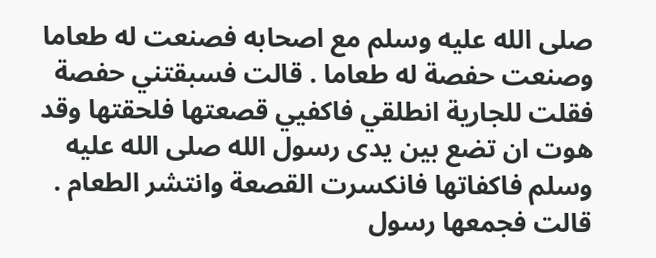صلى الله عليه وسلم مع اصحابه فصنعت له طعاما وصنعت حفصة له طعاما . قالت فسبقتني حفصة فقلت للجارية انطلقي فاكفيي قصعتها فلحقتها وقد هوت ان تضع بين يدى رسول الله صلى الله عليه وسلم فاكفاتها فانكسرت القصعة وانتشر الطعام . قالت فجمعها رسول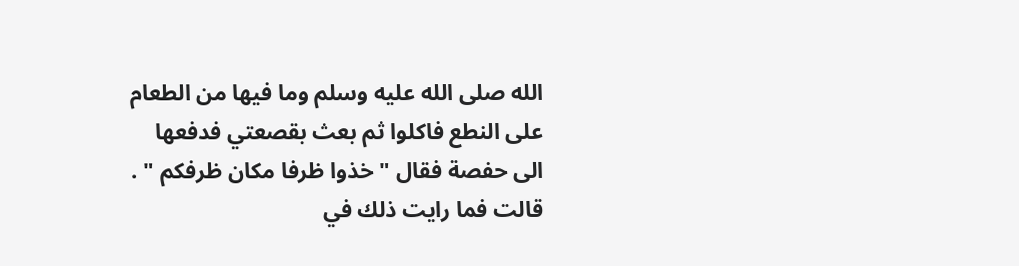الله صلى الله عليه وسلم وما فيها من الطعام على النطع فاكلوا ثم بعث بقصعتي فدفعها الى حفصة فقال " خذوا ظرفا مكان ظرفكم " . قالت فما رايت ذلك في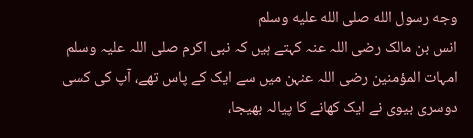وجه رسول الله صلى الله عليه وسلم
انس بن مالک رضی اللہ عنہ کہتے ہیں کہ نبی اکرم صلی اللہ علیہ وسلم امہات المؤمنین رضی اللہ عنہن میں سے ایک کے پاس تھے، آپ کی کسی دوسری بیوی نے ایک کھانے کا پیالہ بھیجا،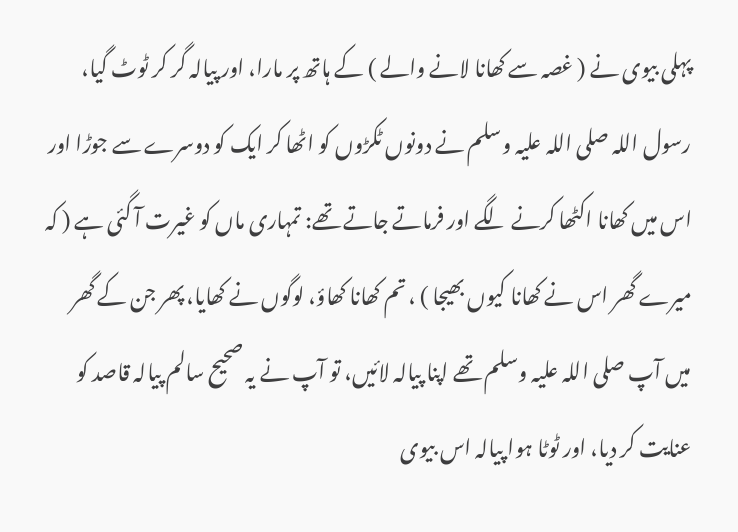پہلی بیوی نے ( غصہ سے کھانا لانے والے ) کے ہاتھ پر مارا، اور پیالہ گر کر ٹوٹ گیا، رسول اللہ صلی اللہ علیہ وسلم نے دونوں ٹکڑوں کو اٹھا کر ایک کو دوسرے سے جوڑا اور اس میں کھانا اکٹھا کرنے لگے اور فرماتے جاتے تھے: تمہاری ماں کو غیرت آ گئی ہے ( کہ میرے گھر اس نے کھانا کیوں بھیجا ) ، تم کھانا کھاؤ، لوگوں نے کھایا، پھر جن کے گھر میں آپ صلی اللہ علیہ وسلم تھے اپنا پیالہ لائیں، تو آپ نے یہ صحیح سالم پیالہ قاصد کو عنایت کر دیا، اور ٹوٹا ہوا پیالہ اس بیوی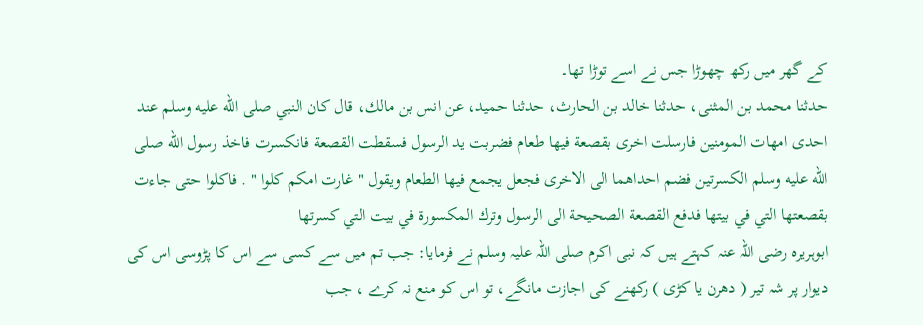کے گھر میں رکھ چھوڑا جس نے اسے توڑا تھا۔
حدثنا محمد بن المثنى، حدثنا خالد بن الحارث، حدثنا حميد، عن انس بن مالك، قال كان النبي صلى الله عليه وسلم عند احدى امهات المومنين فارسلت اخرى بقصعة فيها طعام فضربت يد الرسول فسقطت القصعة فانكسرت فاخذ رسول الله صلى الله عليه وسلم الكسرتين فضم احداهما الى الاخرى فجعل يجمع فيها الطعام ويقول " غارت امكم كلوا " . فاكلوا حتى جاءت بقصعتها التي في بيتها فدفع القصعة الصحيحة الى الرسول وترك المكسورة في بيت التي كسرتها
ابوہریرہ رضی اللہ عنہ کہتے ہیں کہ نبی اکرم صلی اللہ علیہ وسلم نے فرمایا: جب تم میں سے کسی سے اس کا پڑوسی اس کی دیوار پر شہ تیر ( دھرن یا کڑی ) رکھنے کی اجازت مانگے، تو اس کو منع نہ کرے ، جب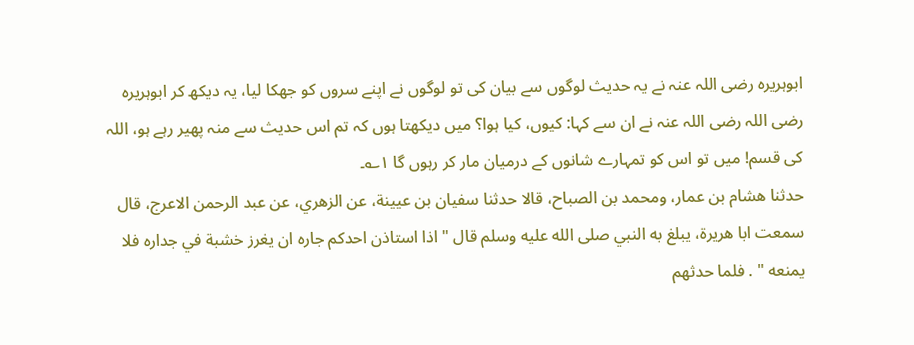ابوہریرہ رضی اللہ عنہ نے یہ حدیث لوگوں سے بیان کی تو لوگوں نے اپنے سروں کو جھکا لیا، یہ دیکھ کر ابوہریرہ رضی اللہ رضی اللہ عنہ نے ان سے کہا: کیوں، کیا ہوا؟ میں دیکھتا ہوں کہ تم اس حدیث سے منہ پھیر رہے ہو، اللہ کی قسم! میں تو اس کو تمہارے شانوں کے درمیان مار کر رہوں گا ۱؎۔
حدثنا هشام بن عمار، ومحمد بن الصباح، قالا حدثنا سفيان بن عيينة، عن الزهري، عن عبد الرحمن الاعرج، قال سمعت ابا هريرة، يبلغ به النبي صلى الله عليه وسلم قال " اذا استاذن احدكم جاره ان يغرز خشبة في جداره فلا يمنعه " . فلما حدثهم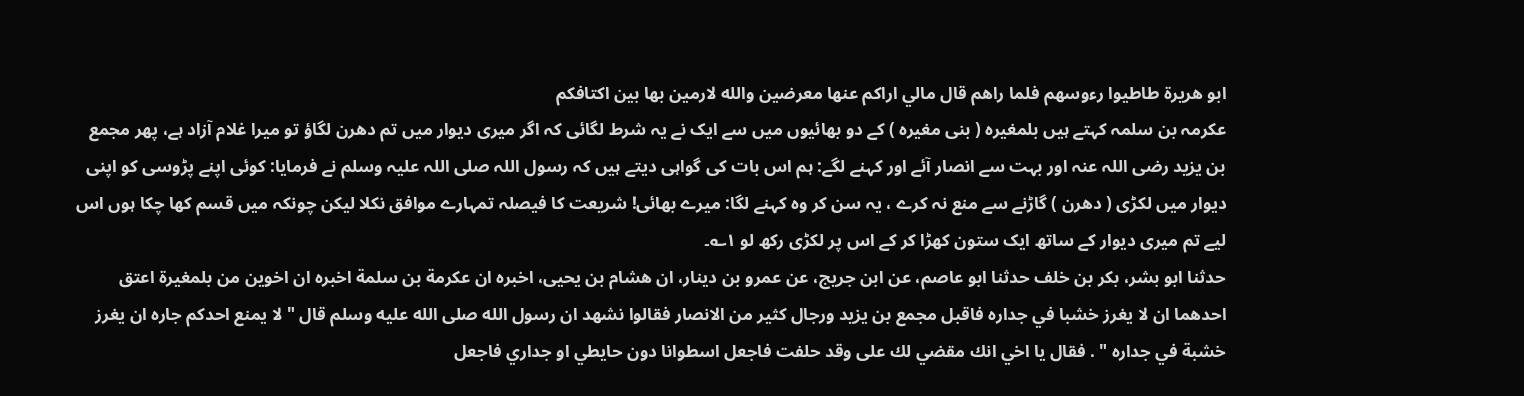ابو هريرة طاطيوا رءوسهم فلما راهم قال مالي اراكم عنها معرضين والله لارمين بها بين اكتافكم
عکرمہ بن سلمہ کہتے ہیں بلمغیرہ ( بنی مغیرہ ) کے دو بھائیوں میں سے ایک نے یہ شرط لگائی کہ اگر میری دیوار میں تم دھرن لگاؤ تو میرا غلام آزاد ہے، پھر مجمع بن یزید رضی اللہ عنہ اور بہت سے انصار آئے اور کہنے لگے: ہم اس بات کی گواہی دیتے ہیں کہ رسول اللہ صلی اللہ علیہ وسلم نے فرمایا: کوئی اپنے پڑوسی کو اپنی دیوار میں لکڑی ( دھرن ) گاڑنے سے منع نہ کرے ، یہ سن کر وہ کہنے لگا: میرے بھائی! شریعت کا فیصلہ تمہارے موافق نکلا لیکن چونکہ میں قسم کھا چکا ہوں اس لیے تم میری دیوار کے ساتھ ایک ستون کھڑا کر کے اس پر لکڑی رکھ لو ۱؎۔
حدثنا ابو بشر، بكر بن خلف حدثنا ابو عاصم، عن ابن جريج، عن عمرو بن دينار، ان هشام بن يحيى، اخبره ان عكرمة بن سلمة اخبره ان اخوين من بلمغيرة اعتق احدهما ان لا يغرز خشبا في جداره فاقبل مجمع بن يزيد ورجال كثير من الانصار فقالوا نشهد ان رسول الله صلى الله عليه وسلم قال " لا يمنع احدكم جاره ان يغرز خشبة في جداره " . فقال يا اخي انك مقضي لك على وقد حلفت فاجعل اسطوانا دون حايطي او جداري فاجعل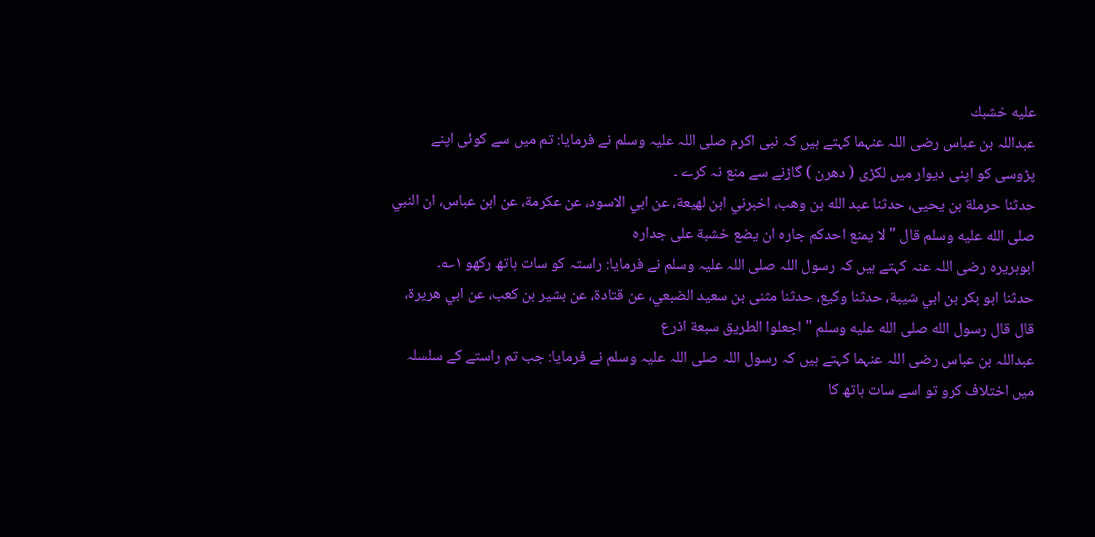عليه خشبك
عبداللہ بن عباس رضی اللہ عنہما کہتے ہیں کہ نبی اکرم صلی اللہ علیہ وسلم نے فرمایا: تم میں سے کوئی اپنے پڑوسی کو اپنی دیوار میں لکڑی ( دھرن ) گاڑنے سے منع نہ کرے ۔
حدثنا حرملة بن يحيى، حدثنا عبد الله بن وهب، اخبرني ابن لهيعة، عن ابي الاسود، عن عكرمة، عن ابن عباس، ان النبي صلى الله عليه وسلم قال " لا يمنع احدكم جاره ان يضع خشبة على جداره
ابوہریرہ رضی اللہ عنہ کہتے ہیں کہ رسول اللہ صلی اللہ علیہ وسلم نے فرمایا: راستہ کو سات ہاتھ رکھو ۱؎۔
حدثنا ابو بكر بن ابي شيبة، حدثنا وكيع، حدثنا مثنى بن سعيد الضبعي، عن قتادة، عن بشير بن كعب، عن ابي هريرة، قال قال رسول الله صلى الله عليه وسلم " اجعلوا الطريق سبعة اذرع
عبداللہ بن عباس رضی اللہ عنہما کہتے ہیں کہ رسول اللہ صلی اللہ علیہ وسلم نے فرمایا: جب تم راستے کے سلسلہ میں اختلاف کرو تو اسے سات ہاتھ کا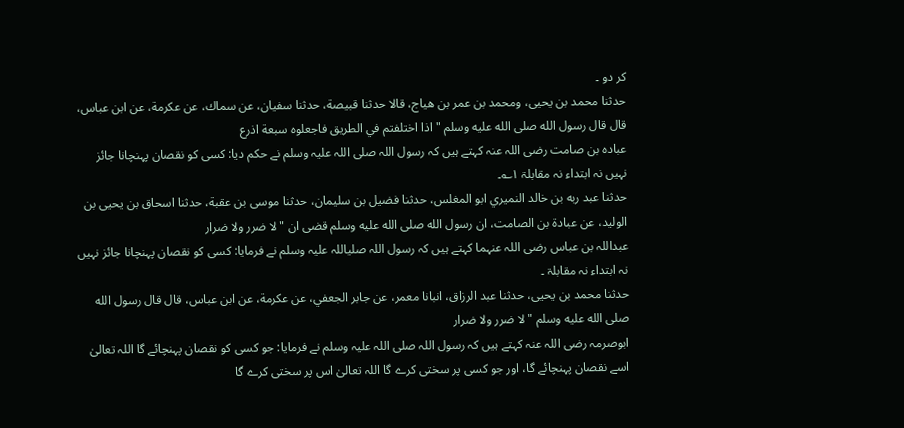کر دو ۔
حدثنا محمد بن يحيى، ومحمد بن عمر بن هياج، قالا حدثنا قبيصة، حدثنا سفيان، عن سماك، عن عكرمة، عن ابن عباس، قال قال رسول الله صلى الله عليه وسلم " اذا اختلفتم في الطريق فاجعلوه سبعة اذرع
عبادہ بن صامت رضی اللہ عنہ کہتے ہیں کہ رسول اللہ صلی اللہ علیہ وسلم نے حکم دیا: کسی کو نقصان پہنچانا جائز نہیں نہ ابتداء نہ مقابلۃ ۱؎۔
حدثنا عبد ربه بن خالد النميري ابو المغلس، حدثنا فضيل بن سليمان، حدثنا موسى بن عقبة، حدثنا اسحاق بن يحيى بن الوليد، عن عبادة بن الصامت، ان رسول الله صلى الله عليه وسلم قضى ان " لا ضرر ولا ضرار
عبداللہ بن عباس رضی اللہ عنہما کہتے ہیں کہ رسول اللہ صلیاللہ علیہ وسلم نے فرمایا: کسی کو نقصان پہنچانا جائز نہیں نہ ابتداء نہ مقابلۃ ۔
حدثنا محمد بن يحيى، حدثنا عبد الرزاق، انبانا معمر، عن جابر الجعفي، عن عكرمة، عن ابن عباس، قال قال رسول الله صلى الله عليه وسلم " لا ضرر ولا ضرار
ابوصرمہ رضی اللہ عنہ کہتے ہیں کہ رسول اللہ صلی اللہ علیہ وسلم نے فرمایا: جو کسی کو نقصان پہنچائے گا اللہ تعالیٰ اسے نقصان پہنچائے گا، اور جو کسی پر سختی کرے گا اللہ تعالیٰ اس پر سختی کرے گا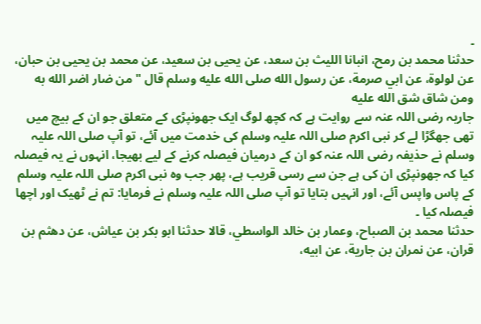۔
حدثنا محمد بن رمح، انبانا الليث بن سعد، عن يحيى بن سعيد، عن محمد بن يحيى بن حبان، عن لولوة، عن ابي صرمة، عن رسول الله صلى الله عليه وسلم قال " من ضار اضر الله به ومن شاق شق الله عليه
جاریہ رضی اللہ عنہ سے روایت ہے کہ کچھ لوگ ایک جھونپڑی کے متعلق جو ان کے بیچ میں تھی جھگڑا لے کر نبی اکرم صلی اللہ علیہ وسلم کی خدمت میں آئے، تو آپ صلی اللہ علیہ وسلم نے حذیفہ رضی اللہ عنہ کو ان کے درمیان فیصلہ کرنے کے لیے بھیجا، انہوں نے یہ فیصلہ کیا کہ جھونپڑی ان کی ہے جن سے رسی قریب ہے، پھر جب وہ نبی اکرم صلی اللہ علیہ وسلم کے پاس واپس آئے، اور انہیں بتایا تو آپ صلی اللہ علیہ وسلم نے فرمایا: تم نے ٹھیک اور اچھا فیصلہ کیا ۔
حدثنا محمد بن الصباح، وعمار بن خالد الواسطي، قالا حدثنا ابو بكر بن عياش، عن دهثم بن قران، عن نمران بن جارية، عن ابيه،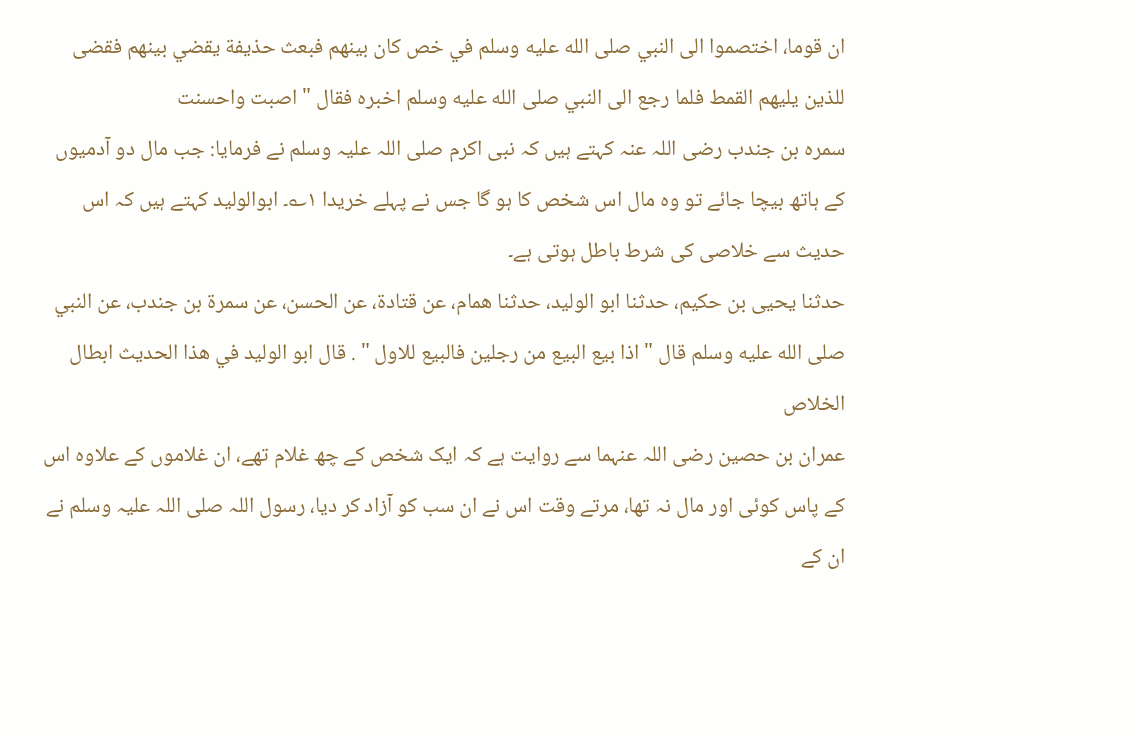ان قوما، اختصموا الى النبي صلى الله عليه وسلم في خص كان بينهم فبعث حذيفة يقضي بينهم فقضى للذين يليهم القمط فلما رجع الى النبي صلى الله عليه وسلم اخبره فقال " اصبت واحسنت
سمرہ بن جندب رضی اللہ عنہ کہتے ہیں کہ نبی اکرم صلی اللہ علیہ وسلم نے فرمایا: جب مال دو آدمیوں کے ہاتھ بیچا جائے تو وہ مال اس شخص کا ہو گا جس نے پہلے خریدا ۱؎۔ ابوالولید کہتے ہیں کہ اس حدیث سے خلاصی کی شرط باطل ہوتی ہے۔
حدثنا يحيى بن حكيم، حدثنا ابو الوليد، حدثنا همام، عن قتادة، عن الحسن، عن سمرة بن جندب، عن النبي صلى الله عليه وسلم قال " اذا بيع البيع من رجلين فالبيع للاول " . قال ابو الوليد في هذا الحديث ابطال الخلاص
عمران بن حصین رضی اللہ عنہما سے روایت ہے کہ ایک شخص کے چھ غلام تھے، ان غلاموں کے علاوہ اس کے پاس کوئی اور مال نہ تھا، مرتے وقت اس نے ان سب کو آزاد کر دیا، رسول اللہ صلی اللہ علیہ وسلم نے ان کے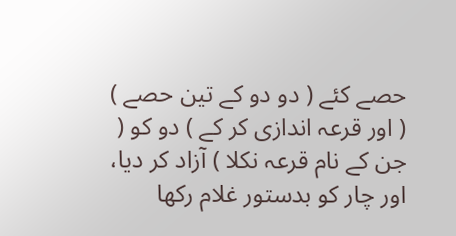حصے کئے ( دو دو کے تین حصے ) ( اور قرعہ اندازی کر کے ) دو کو ( جن کے نام قرعہ نکلا ) آزاد کر دیا، اور چار کو بدستور غلام رکھا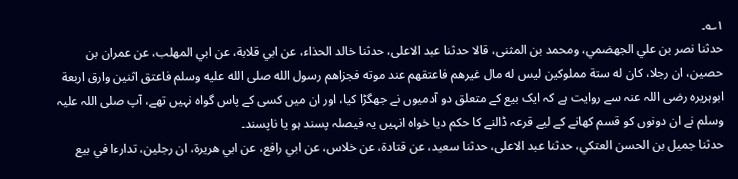۱؎۔
حدثنا نصر بن علي الجهضمي، ومحمد بن المثنى، قالا حدثنا عبد الاعلى، حدثنا خالد الحذاء، عن ابي قلابة، عن ابي المهلب، عن عمران بن حصين، ان رجلا، كان له ستة مملوكين ليس له مال غيرهم فاعتقهم عند موته فجزاهم رسول الله صلى الله عليه وسلم فاعتق اثنين وارق اربعة
ابوہریرہ رضی اللہ عنہ سے روایت ہے کہ ایک بیع کے متعلق دو آدمیوں نے جھگڑا کیا، اور ان میں کسی کے پاس گواہ نہیں تھے، آپ صلی اللہ علیہ وسلم نے ان دونوں کو قسم کھانے کے لیے قرعہ ڈالنے کا حکم دیا خواہ انہیں یہ فیصلہ پسند ہو یا ناپسند۔
حدثنا جميل بن الحسن العتكي، حدثنا عبد الاعلى، حدثنا سعيد، عن قتادة، عن خلاس، عن ابي رافع، عن ابي هريرة، ان رجلين، تدارءا في بيع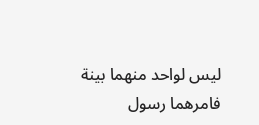ليس لواحد منهما بينة فامرهما رسول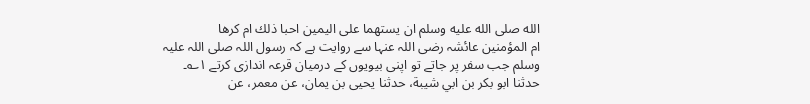الله صلى الله عليه وسلم ان يستهما على اليمين احبا ذلك ام كرها
ام المؤمنین عائشہ رضی اللہ عنہا سے روایت ہے کہ رسول اللہ صلی اللہ علیہ وسلم جب سفر پر جاتے تو اپنی بیویوں کے درمیان قرعہ اندازی کرتے ۱؎۔
حدثنا ابو بكر بن ابي شيبة، حدثنا يحيى بن يمان، عن معمر، عن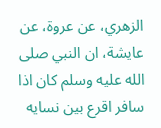الزهري، عن عروة، عن عايشة، ان النبي صلى الله عليه وسلم كان اذا سافر اقرع بين نسايه